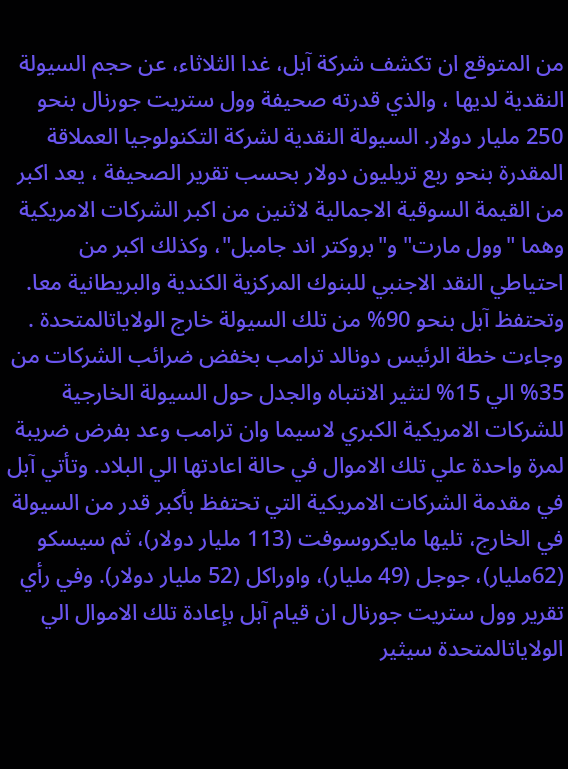من المتوقع ان تكشف شركة آبل، غدا الثلاثاء، عن حجم السيولة النقدية لديها ، والذي قدرته صحيفة وول ستريت جورنال بنحو 250 مليار دولار. السيولة النقدية لشركة التكنولوجيا العملاقة المقدرة بنحو ربع تريليون دولار بحسب تقرير الصحيفة ، يعد اكبر من القيمة السوقية الاجمالية لاثنين من اكبر الشركات الامريكية وهما "وول مارت" و"بروكتر اند جامبل"، وكذلك اكبر من احتياطي النقد الاجنبي للبنوك المركزية الكندية والبريطانية معا. وتحتفظ آبل بنحو 90% من تلك السيولة خارج الولاياتالمتحدة . وجاءت خطة الرئيس دونالد ترامب بخفض ضرائب الشركات من 35% الي 15% لتثير الانتباه والجدل حول السيولة الخارجية للشركات الامريكية الكبري لاسيما وان ترامب وعد بفرض ضريبة لمرة واحدة علي تلك الاموال في حالة اعادتها الي البلاد. وتأتي آبل في مقدمة الشركات الامريكية التي تحتفظ بأكبر قدر من السيولة في الخارج، تليها مايكروسوفت (113 مليار دولار)، ثم سيسكو (62مليار)، جوجل (49 مليار)، واوراكل (52 مليار دولار). وفي رأي تقرير وول ستريت جورنال ان قيام آبل بإعادة تلك الاموال الي الولاياتالمتحدة سيثير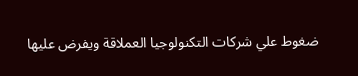ضغوط علي شركات التكنولوجيا العملاقة ويفرض عليها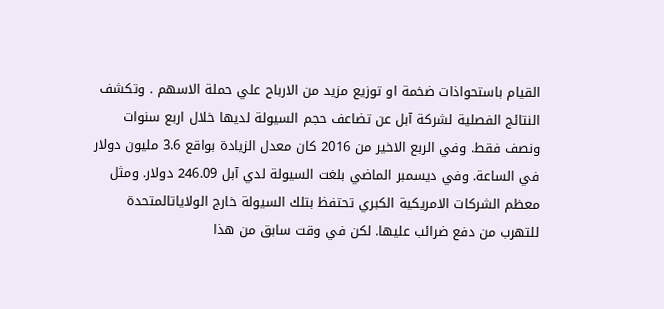القيام باستحواذات ضخمة او توزيع مزيد من الارباح علي حملة الاسهم . وتكشف النتائج الفصلية لشركة آبل عن تضاعف حجم السيولة لديها خلال اربع سنوات ونصف فقط. وفي الربع الاخير من 2016 كان معدل الزيادة بواقع 3.6 مليون دولار في الساعة. وفي ديسمبر الماضي بلغت السيولة لدي آبل 246.09 دولار. ومثل معظم الشركات الامريكية الكبري تحتفظ بتلك السيولة خارج الولاياتالمتحدة للتهرب من دفع ضرائب عليها. لكن في وقت سابق من هذا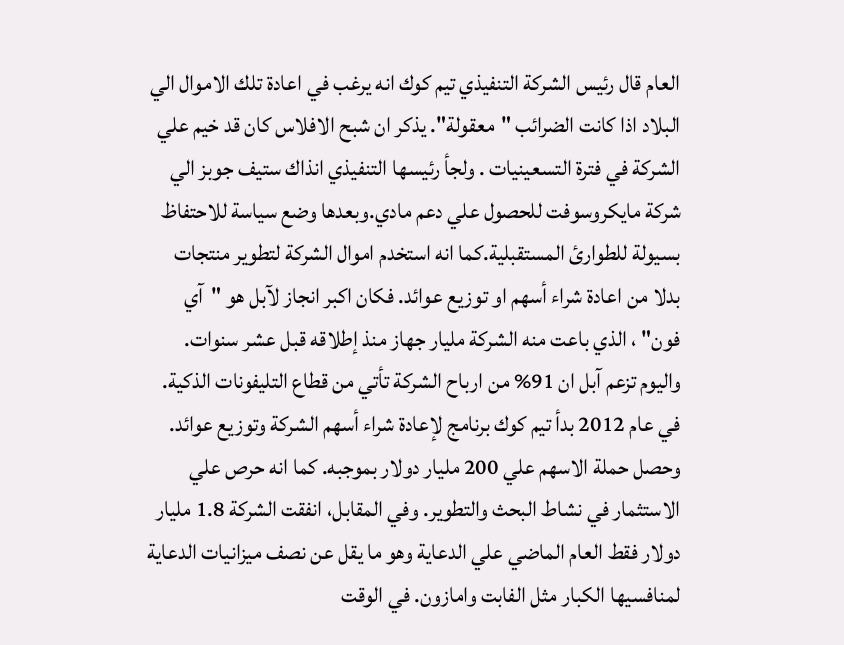العام قال رئيس الشركة التنفيذي تيم كوك انه يرغب في اعادة تلك الاموال الي البلاد اذا كانت الضرائب "معقولة". يذكر ان شبح الافلاس كان قد خيم علي الشركة في فترة التسعينيات . ولجأ رئيسها التنفيذي انذاك ستيف جوبز الي شركة مايكروسوفت للحصول علي دعم مادي.وبعدها وضع سياسة للاحتفاظ بسيولة للطوارئ المستقبلية.كما انه استخدم اموال الشركة لتطوير منتجات بدلا من اعادة شراء أسهم او توزيع عوائد. فكان اكبر انجاز لآبل هو "آي فون" ، الذي باعت منه الشركة مليار جهاز منذ إطلاقه قبل عشر سنوات. واليوم تزعم آبل ان 91% من ارباح الشركة تأتي من قطاع التليفونات الذكية. في عام 2012 بدأ تيم كوك برنامج لإعادة شراء أسهم الشركة وتوزيع عوائد. وحصل حملة الاسهم علي 200 مليار دولار بموجبه. كما انه حرص علي الاستثمار في نشاط البحث والتطوير. وفي المقابل، انفقت الشركة 1.8 مليار دولار فقط العام الماضي علي الدعاية وهو ما يقل عن نصف ميزانيات الدعاية لمنافسيها الكبار مثل الفابت وامازون. في الوقت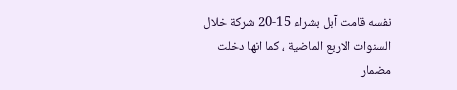نفسه قامت آبل بشراء 15-20 شركة خلال السنوات الاربع الماضية ، كما انها دخلت مضمار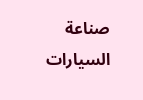صناعة السيارات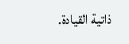ذاتية القيادة.